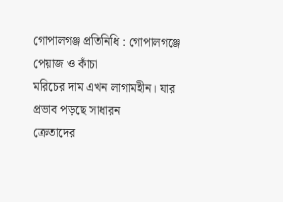গোপালগঞ্জ প্রতিনিধি : গোপালগঞ্জে পেয়াজ ও কাঁচা
মরিচের দাম এখন লাগামহীন। যার প্রভাব পড়ছে সাধারন
ক্রেতাদের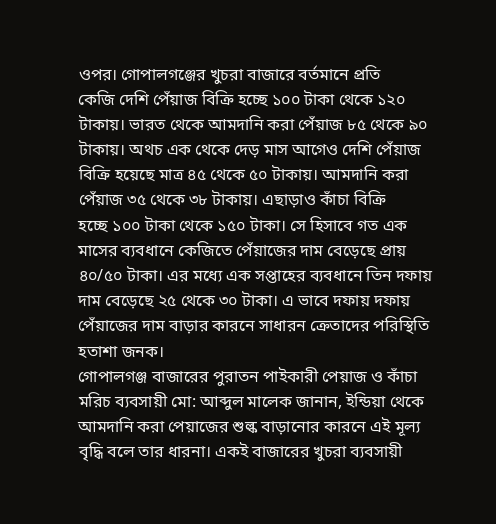ওপর। গোপালগঞ্জের খুচরা বাজারে বর্তমানে প্রতি
কেজি দেশি পেঁয়াজ বিক্রি হচ্ছে ১০০ টাকা থেকে ১২০
টাকায়। ভারত থেকে আমদানি করা পেঁয়াজ ৮৫ থেকে ৯০
টাকায়। অথচ এক থেকে দেড় মাস আগেও দেশি পেঁয়াজ
বিক্রি হয়েছে মাত্র ৪৫ থেকে ৫০ টাকায়। আমদানি করা
পেঁয়াজ ৩৫ থেকে ৩৮ টাকায়। এছাড়াও কাঁচা বিক্রি
হচ্ছে ১০০ টাকা থেকে ১৫০ টাকা। সে হিসাবে গত এক
মাসের ব্যবধানে কেজিতে পেঁয়াজের দাম বেড়েছে প্রায়
৪০/৫০ টাকা। এর মধ্যে এক সপ্তাহের ব্যবধানে তিন দফায়
দাম বেড়েছে ২৫ থেকে ৩০ টাকা। এ ভাবে দফায় দফায়
পেঁয়াজের দাম বাড়ার কারনে সাধারন ক্রেতাদের পরিস্থিতি
হতাশা জনক।
গোপালগঞ্জ বাজারের পুরাতন পাইকারী পেয়াজ ও কাঁচা
মরিচ ব্যবসায়ী মো: আব্দুল মালেক জানান, ইন্ডিয়া থেকে
আমদানি করা পেয়াজের শুল্ক বাড়ানোর কারনে এই মূল্য
বৃদ্ধি বলে তার ধারনা। একই বাজারের খুচরা ব্যবসায়ী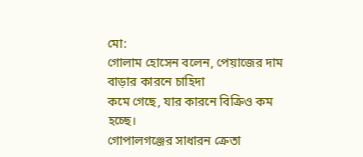মো:
গোলাম হোসেন বলেন, পেয়াজের দাম বাড়ার কারনে চাহিদা
কমে গেছে, যার কারনে বিক্রিও কম হচ্ছে।
গোপালগঞ্জের সাধারন ক্রেতা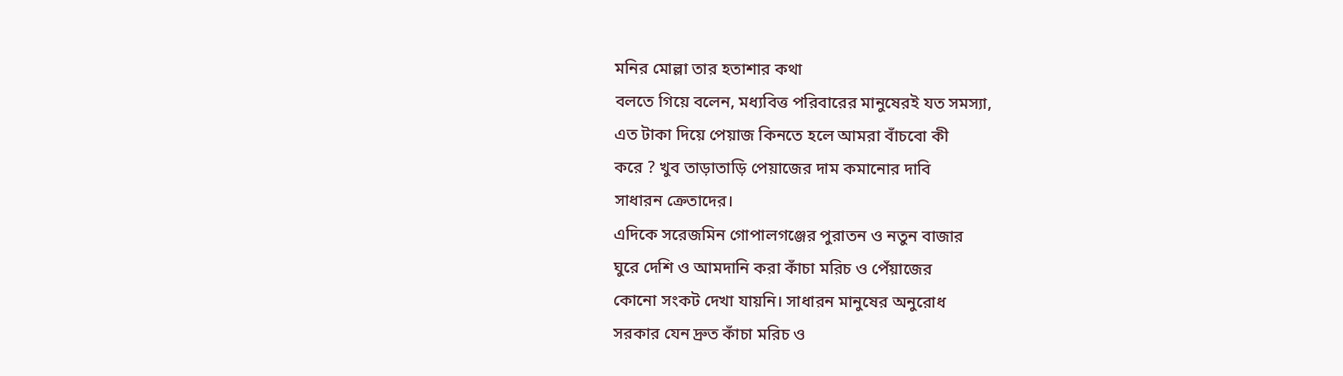মনির মোল্লা তার হতাশার কথা
বলতে গিয়ে বলেন, মধ্যবিত্ত পরিবারের মানুষেরই যত সমস্যা,
এত টাকা দিয়ে পেয়াজ কিনতে হলে আমরা বাঁচবো কী
করে ? খুব তাড়াতাড়ি পেয়াজের দাম কমানোর দাবি
সাধারন ক্রেতাদের।
এদিকে সরেজমিন গোপালগঞ্জের পুরাতন ও নতুন বাজার
ঘুরে দেশি ও আমদানি করা কাঁচা মরিচ ও পেঁয়াজের
কোনো সংকট দেখা যায়নি। সাধারন মানুষের অনুরোধ
সরকার যেন দ্রুত কাঁচা মরিচ ও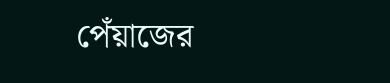পেঁয়াজের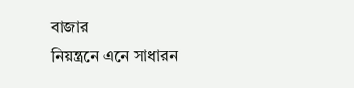বাজার
নিয়ন্ত্রনে এনে সাধারন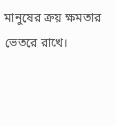মানুষের ক্রয় ক্ষমতার ভেতরে রাখে।